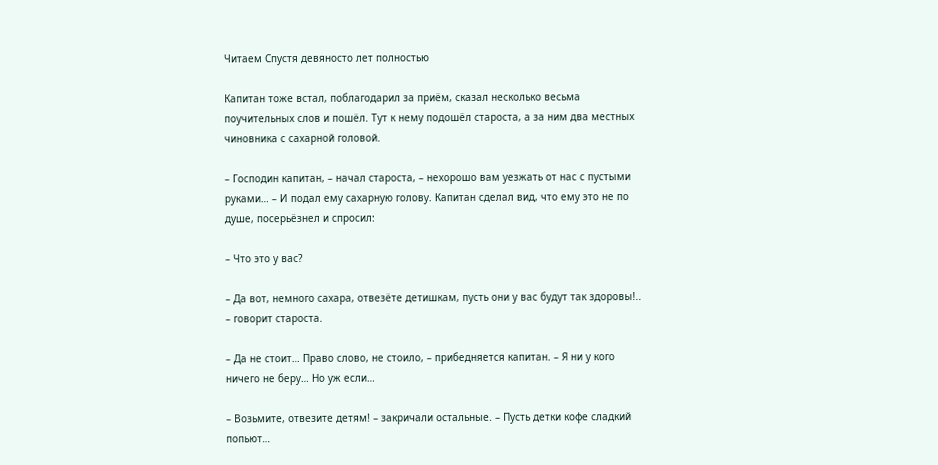Читаем Спустя девяносто лет полностью

Капитан тоже встал, поблагодарил за приём, сказал несколько весьма поучительных слов и пошёл. Тут к нему подошёл староста, а за ним два местных чиновника с сахарной головой.

– Господин капитан, – начал староста, – нехорошо вам уезжать от нас с пустыми руками… – И подал ему сахарную голову. Капитан сделал вид, что ему это не по душе, посерьёзнел и спросил:

– Что это у вас?

– Да вот, немного сахара, отвезёте детишкам, пусть они у вас будут так здоровы!.. – говорит староста.

– Да не стоит… Право слово, не стоило, – прибедняется капитан. – Я ни у кого ничего не беру… Но уж если…

– Возьмите, отвезите детям! – закричали остальные. – Пусть детки кофе сладкий попьют…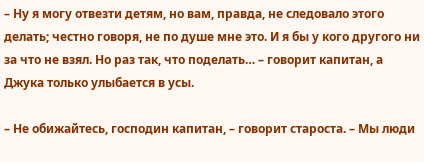– Ну я могу отвезти детям, но вам, правда, не следовало этого делать; честно говоря, не по душе мне это. И я бы у кого другого ни за что не взял. Но раз так, что поделать… – говорит капитан, а Джука только улыбается в усы.

– Не обижайтесь, господин капитан, – говорит староста. – Мы люди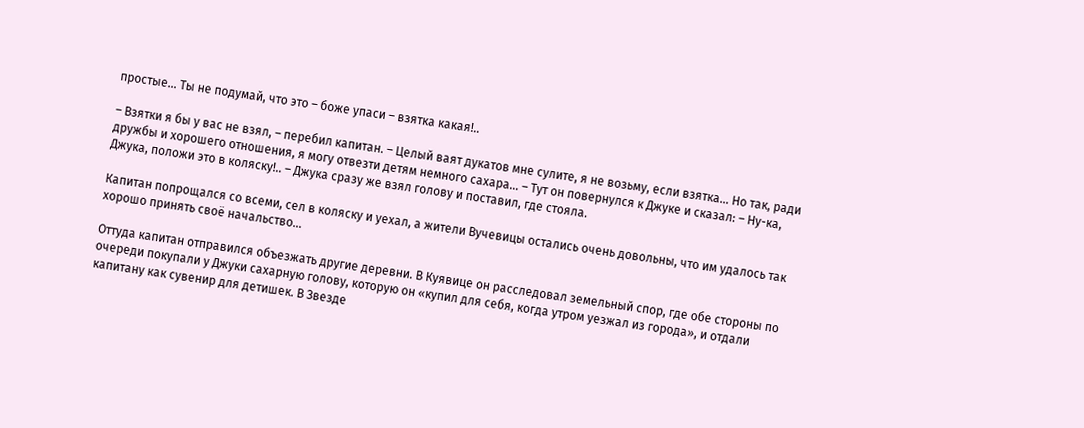простые… Ты не подумай, что это – боже упаси – взятка какая!..

– Взятки я бы у вас не взял, – перебил капитан. – Целый ваят дукатов мне сулите, я не возьму, если взятка… Но так, ради дружбы и хорошего отношения, я могу отвезти детям немного сахара… – Тут он повернулся к Джуке и сказал: – Ну-ка, Джука, положи это в коляску!.. – Джука сразу же взял голову и поставил, где стояла.

Капитан попрощался со всеми, сел в коляску и уехал, а жители Вучевицы остались очень довольны, что им удалось так хорошо принять своё начальство…

Оттуда капитан отправился объезжать другие деревни. В Куявице он расследовал земельный спор, где обе стороны по очереди покупали у Джуки сахарную голову, которую он «купил для себя, когда утром уезжал из города», и отдали капитану как сувенир для детишек. В Звезде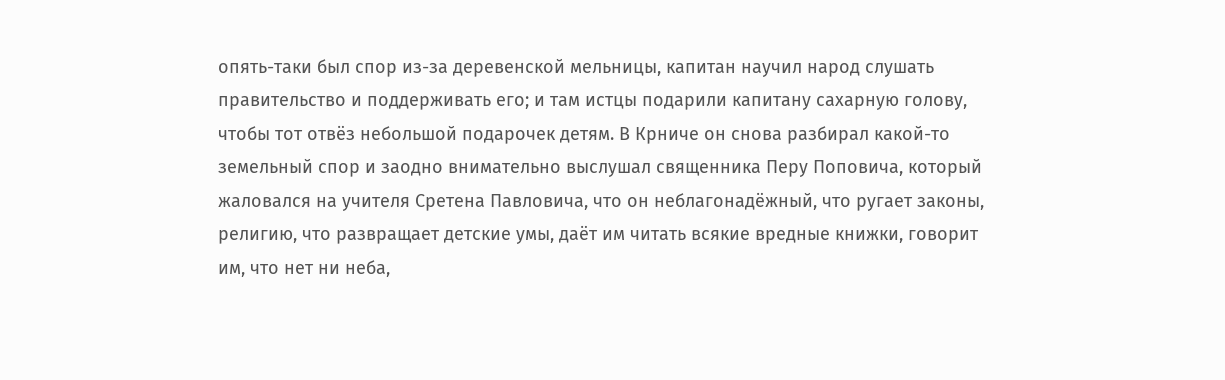опять-таки был спор из-за деревенской мельницы, капитан научил народ слушать правительство и поддерживать его; и там истцы подарили капитану сахарную голову, чтобы тот отвёз небольшой подарочек детям. В Крниче он снова разбирал какой-то земельный спор и заодно внимательно выслушал священника Перу Поповича, который жаловался на учителя Сретена Павловича, что он неблагонадёжный, что ругает законы, религию, что развращает детские умы, даёт им читать всякие вредные книжки, говорит им, что нет ни неба,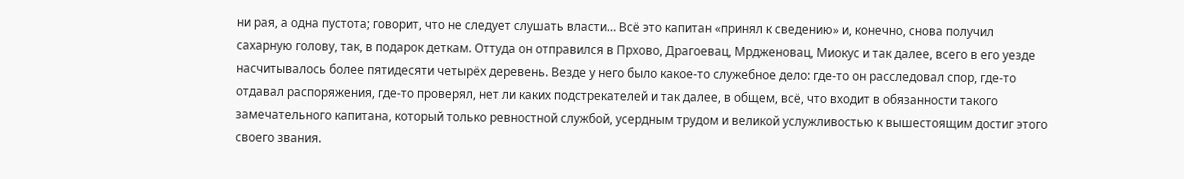ни рая, а одна пустота; говорит, что не следует слушать власти… Всё это капитан «принял к сведению» и, конечно, снова получил сахарную голову, так, в подарок деткам. Оттуда он отправился в Прхово, Драгоевац, Мрдженовац, Миокус и так далее, всего в его уезде насчитывалось более пятидесяти четырёх деревень. Везде у него было какое-то служебное дело: где-то он расследовал спор, где-то отдавал распоряжения, где-то проверял, нет ли каких подстрекателей и так далее, в общем, всё, что входит в обязанности такого замечательного капитана, который только ревностной службой, усердным трудом и великой услужливостью к вышестоящим достиг этого своего звания.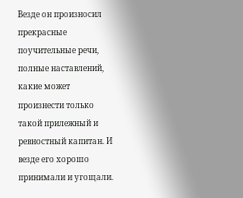Везде он произносил прекрасные поучительные речи, полные наставлений, какие может произнести только такой прилежный и ревностный капитан. И везде его хорошо принимали и угощали.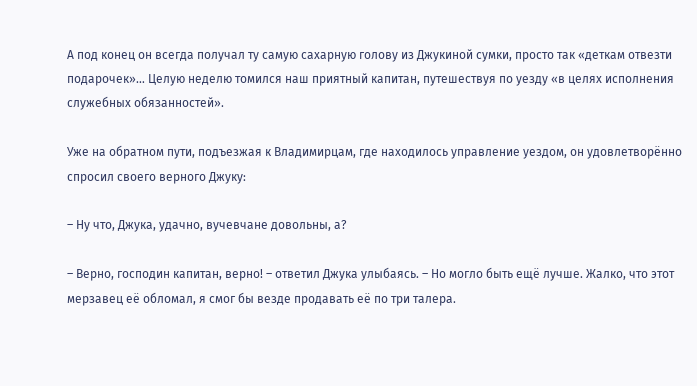А под конец он всегда получал ту самую сахарную голову из Джукиной сумки, просто так «деткам отвезти подарочек»… Целую неделю томился наш приятный капитан, путешествуя по уезду «в целях исполнения служебных обязанностей».

Уже на обратном пути, подъезжая к Владимирцам, где находилось управление уездом, он удовлетворённо спросил своего верного Джуку:

– Ну что, Джука, удачно, вучевчане довольны, а?

– Верно, господин капитан, верно! – ответил Джука улыбаясь. – Но могло быть ещё лучше. Жалко, что этот мерзавец её обломал, я смог бы везде продавать её по три талера.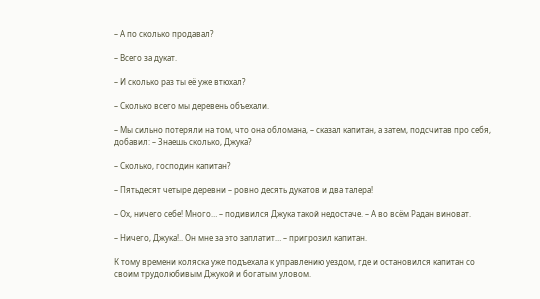– А по сколько продавал?

– Всего за дукат.

– И сколько раз ты её уже втюхал?

– Сколько всего мы деревень объехали.

– Мы сильно потеряли на том, что она обломана, – сказал капитан, а затем, подсчитав про себя, добавил: – Знаешь сколько, Джука?

– Сколько, господин капитан?

– Пятьдесят четыре деревни – ровно десять дукатов и два талера!

– Ох, ничего себе! Много… – подивился Джука такой недостаче. – А во всём Радан виноват.

– Ничего, Джука!.. Он мне за это заплатит… – пригрозил капитан.

К тому времени коляска уже подъехала к управлению уездом, где и остановился капитан со своим трудолюбивым Джукой и богатым уловом.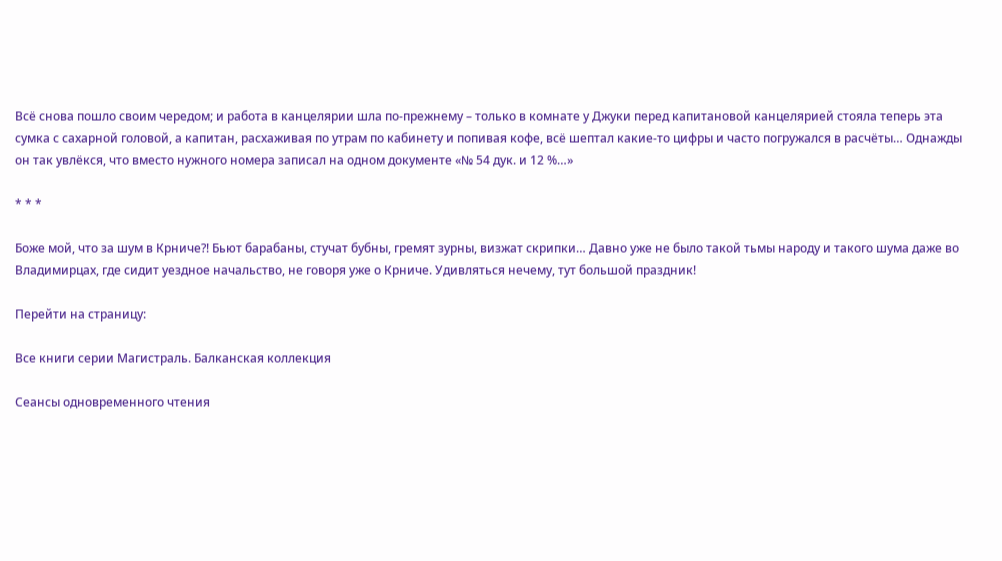Всё снова пошло своим чередом; и работа в канцелярии шла по-прежнему – только в комнате у Джуки перед капитановой канцелярией стояла теперь эта сумка с сахарной головой, а капитан, расхаживая по утрам по кабинету и попивая кофе, всё шептал какие-то цифры и часто погружался в расчёты… Однажды он так увлёкся, что вместо нужного номера записал на одном документе «№ 54 дук. и 12 %…»

* * *

Боже мой, что за шум в Крниче?! Бьют барабаны, стучат бубны, гремят зурны, визжат скрипки… Давно уже не было такой тьмы народу и такого шума даже во Владимирцах, где сидит уездное начальство, не говоря уже о Крниче. Удивляться нечему, тут большой праздник!

Перейти на страницу:

Все книги серии Магистраль. Балканская коллекция

Сеансы одновременного чтения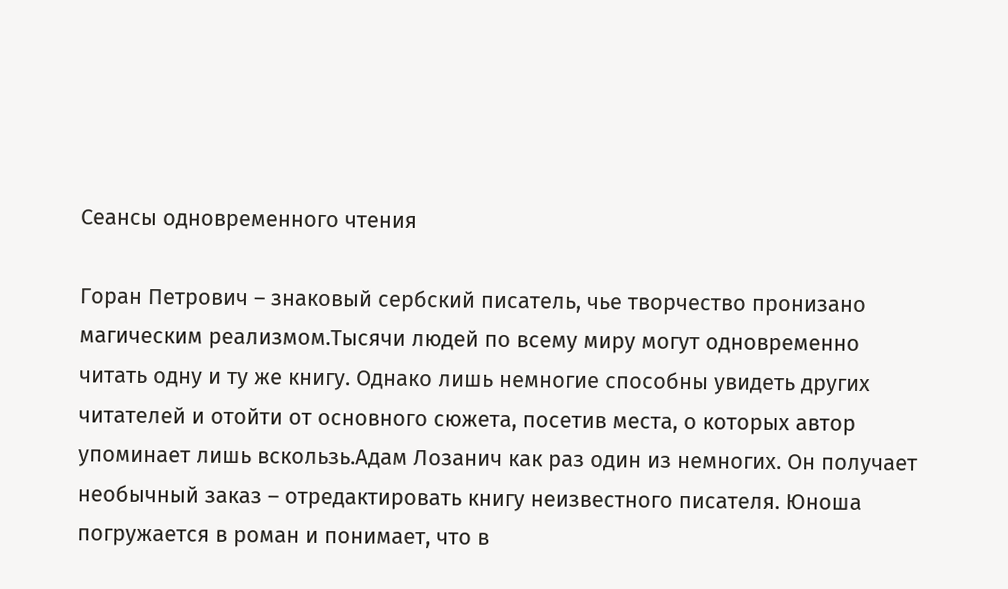Сеансы одновременного чтения

Горан Петрович – знаковый сербский писатель, чье творчество пронизано магическим реализмом.Тысячи людей по всему миру могут одновременно читать одну и ту же книгу. Однако лишь немногие способны увидеть других читателей и отойти от основного сюжета, посетив места, о которых автор упоминает лишь вскользь.Адам Лозанич как раз один из немногих. Он получает необычный заказ – отредактировать книгу неизвестного писателя. Юноша погружается в роман и понимает, что в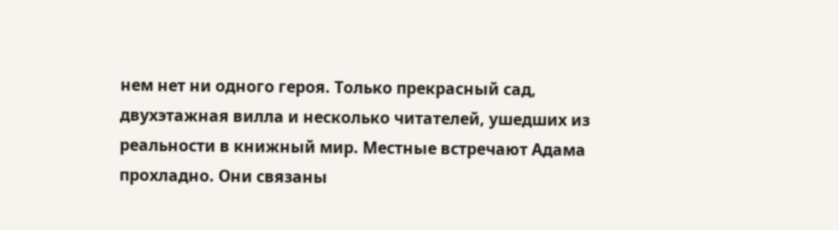нем нет ни одного героя. Только прекрасный сад, двухэтажная вилла и несколько читателей, ушедших из реальности в книжный мир. Местные встречают Адама прохладно. Они связаны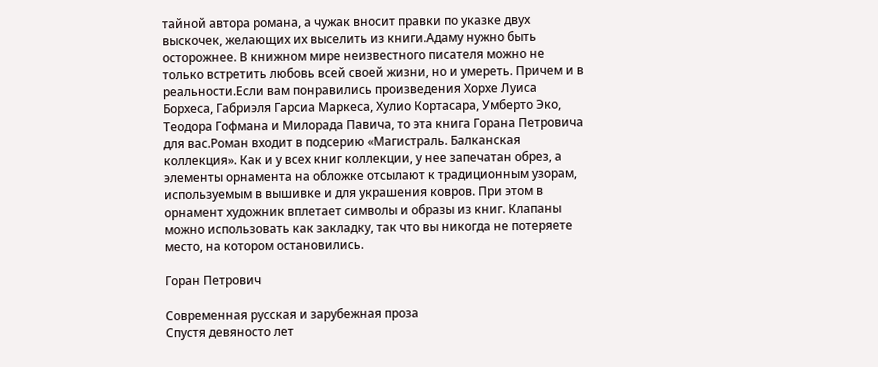тайной автора романа, а чужак вносит правки по указке двух выскочек, желающих их выселить из книги.Адаму нужно быть осторожнее. В книжном мире неизвестного писателя можно не только встретить любовь всей своей жизни, но и умереть. Причем и в реальности.Если вам понравились произведения Хорхе Луиса Борхеса, Габриэля Гарсиа Маркеса, Хулио Кортасара, Умберто Эко, Теодора Гофмана и Милорада Павича, то эта книга Горана Петровича для вас.Роман входит в подсерию «Магистраль. Балканская коллекция». Как и у всех книг коллекции, у нее запечатан обрез, а элементы орнамента на обложке отсылают к традиционным узорам, используемым в вышивке и для украшения ковров. При этом в орнамент художник вплетает символы и образы из книг. Клапаны можно использовать как закладку, так что вы никогда не потеряете место, на котором остановились.

Горан Петрович

Современная русская и зарубежная проза
Спустя девяносто лет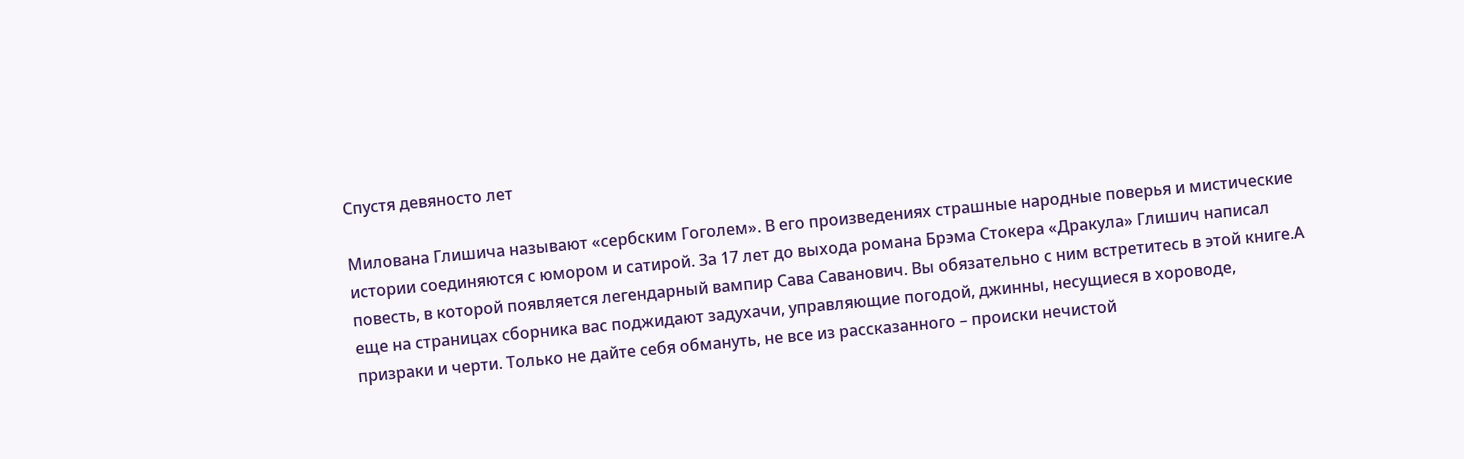Спустя девяносто лет

Милована Глишича называют «сербским Гоголем». В его произведениях страшные народные поверья и мистические истории соединяются с юмором и сатирой. За 17 лет до выхода романа Брэма Стокера «Дракула» Глишич написал повесть, в которой появляется легендарный вампир Сава Саванович. Вы обязательно с ним встретитесь в этой книге.А еще на страницах сборника вас поджидают задухачи, управляющие погодой, джинны, несущиеся в хороводе, призраки и черти. Только не дайте себя обмануть, не все из рассказанного – происки нечистой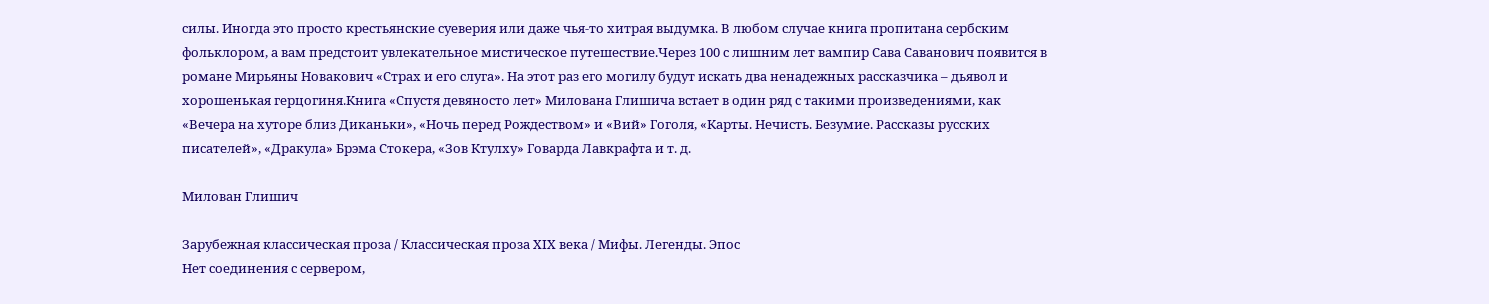силы. Иногда это просто крестьянские суеверия или даже чья-то хитрая выдумка. В любом случае книга пропитана сербским фольклором, а вам предстоит увлекательное мистическое путешествие.Через 100 с лишним лет вампир Сава Саванович появится в романе Мирьяны Новакович «Страх и его слуга». На этот раз его могилу будут искать два ненадежных рассказчика – дьявол и хорошенькая герцогиня.Книга «Спустя девяносто лет» Милована Глишича встает в один ряд с такими произведениями, как «Вечера на хуторе близ Диканьки», «Ночь перед Рождеством» и «Вий» Гоголя, «Карты. Нечисть. Безумие. Рассказы русских писателей», «Дракула» Брэма Стокера, «Зов Ктулху» Говарда Лавкрафта и т. д.

Милован Глишич

Зарубежная классическая проза / Классическая проза ХIX века / Мифы. Легенды. Эпос
Нет соединения с сервером,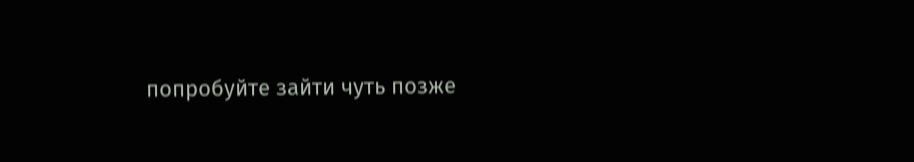попробуйте зайти чуть позже